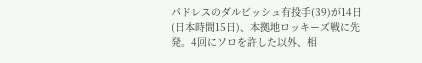パドレスのダルビッシュ有投手(39)が14日(日本時間15日)、本拠地ロッキーズ戦に先発。4回にソロを許した以外、相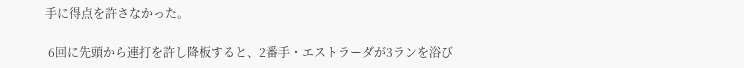手に得点を許さなかった。

 6回に先頭から連打を許し降板すると、2番手・エストラーダが3ランを浴び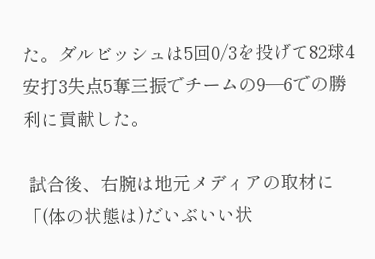た。ダルビッシュは5回0/3を投げて82球4安打3失点5奪三振でチームの9―6での勝利に貢献した。

 試合後、右腕は地元メディアの取材に「(体の状態は)だいぶいい状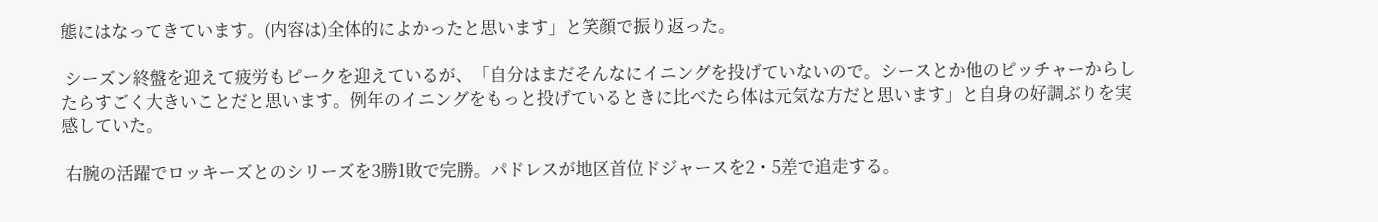態にはなってきています。(内容は)全体的によかったと思います」と笑顔で振り返った。

 シーズン終盤を迎えて疲労もピークを迎えているが、「自分はまだそんなにイニングを投げていないので。シースとか他のピッチャーからしたらすごく大きいことだと思います。例年のイニングをもっと投げているときに比べたら体は元気な方だと思います」と自身の好調ぶりを実感していた。

 右腕の活躍でロッキーズとのシリーズを3勝1敗で完勝。パドレスが地区首位ドジャースを2・5差で追走する。